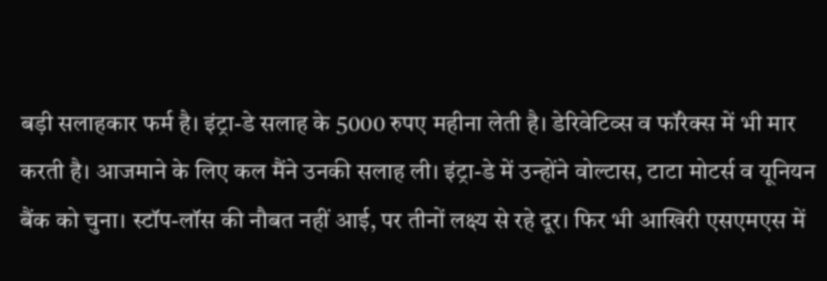बड़ी सलाहकार फर्म है। इंट्रा-डे सलाह के 5000 रुपए महीना लेती है। डेरिवेटिव्स व फॉरेक्स में भी मार करती है। आजमाने के लिए कल मैंने उनकी सलाह ली। इंट्रा-डे में उन्होंने वोल्टास, टाटा मोटर्स व यूनियन बैंक को चुना। स्टॉप-लॉस की नौबत नहीं आई, पर तीनों लक्ष्य से रहे दूर। फिर भी आखिरी एसएमएस में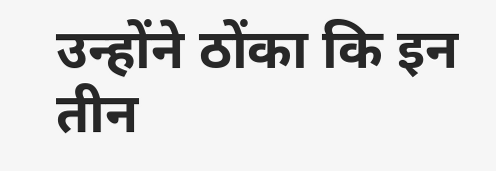उन्होंने ठोंका कि इन तीन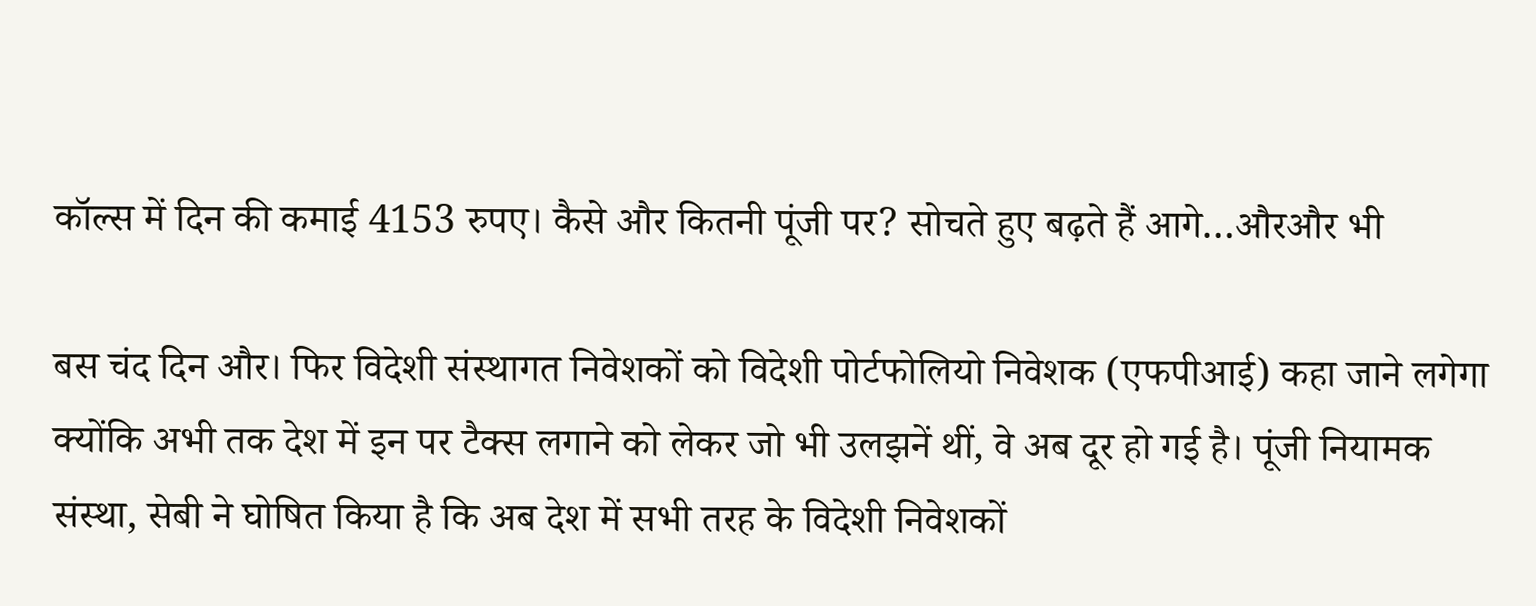कॉल्स में दिन की कमाई 4153 रुपए। कैसे और कितनी पूंजी पर? सोचते हुए बढ़ते हैं आगे…औरऔर भी

बस चंद दिन और। फिर विदेशी संस्थागत निवेशकों को विदेशी पोर्टफोलियो निवेशक (एफपीआई) कहा जाने लगेगा क्योंकि अभी तक देश में इन पर टैक्स लगाने को लेकर जो भी उलझनें थीं, वे अब दूर हो गई है। पूंजी नियामक संस्था, सेबी ने घोषित किया है कि अब देश में सभी तरह के विदेशी निवेशकों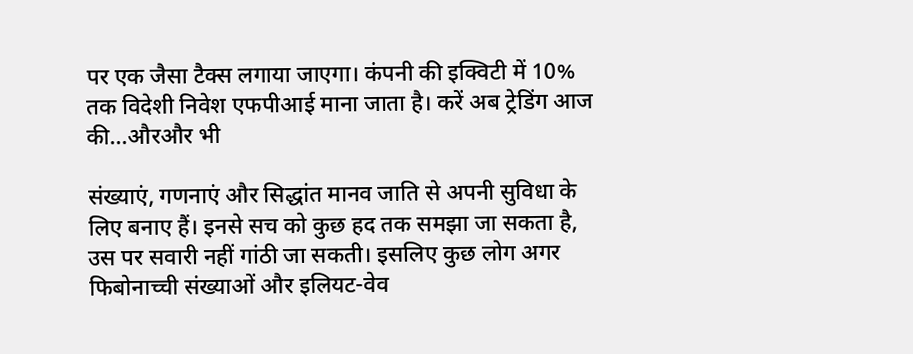पर एक जैसा टैक्स लगाया जाएगा। कंपनी की इक्विटी में 10% तक विदेशी निवेश एफपीआई माना जाता है। करें अब ट्रेडिंग आज की…औरऔर भी

संख्याएं, गणनाएं और सिद्धांत मानव जाति से अपनी सुविधा के लिए बनाए हैं। इनसे सच को कुछ हद तक समझा जा सकता है, उस पर सवारी नहीं गांठी जा सकती। इसलिए कुछ लोग अगर फिबोनाच्ची संख्याओं और इलियट-वेव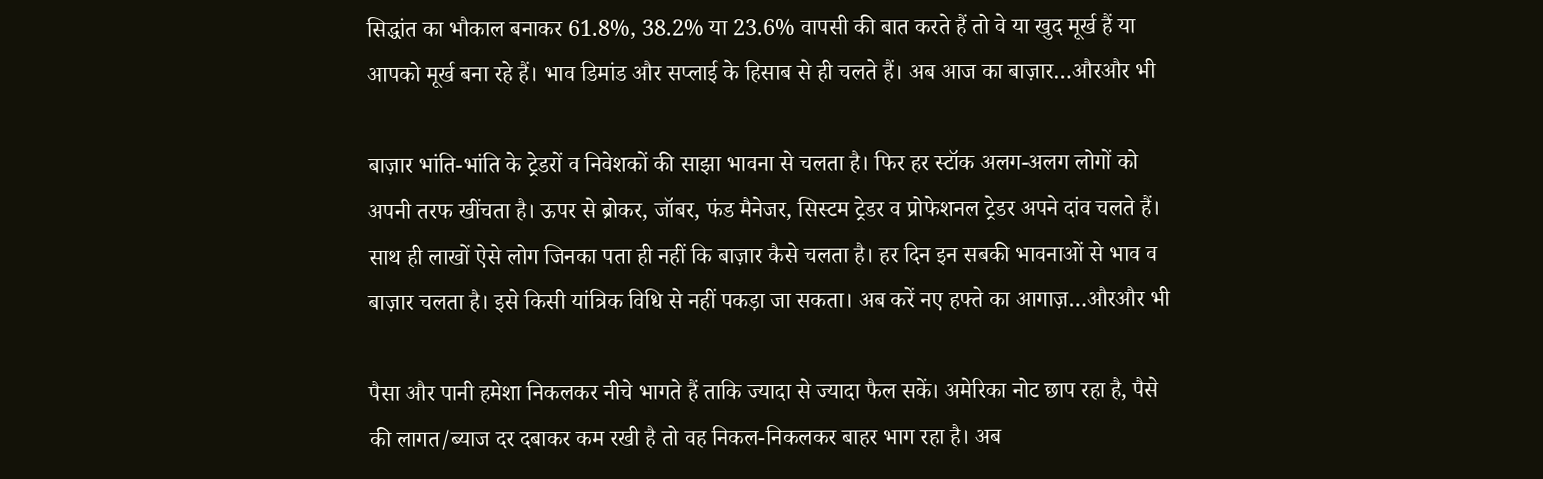सिद्धांत का भौकाल बनाकर 61.8%, 38.2% या 23.6% वापसी की बात करते हैं तो वे या खुद मूर्ख हैं या आपको मूर्ख बना रहे हैं। भाव डिमांड और सप्लाई के हिसाब से ही चलते हैं। अब आज का बाज़ार…औरऔर भी

बाज़ार भांति-भांति के ट्रेडरों व निवेशकों की साझा भावना से चलता है। फिर हर स्टॉक अलग-अलग लोगों को अपनी तरफ खींचता है। ऊपर से ब्रोकर, जॉबर, फंड मैनेजर, सिस्टम ट्रेडर व प्रोफेशनल ट्रेडर अपने दांव चलते हैं। साथ ही लाखों ऐसे लोग जिनका पता ही नहीं कि बाज़ार कैसे चलता है। हर दिन इन सबकी भावनाओं से भाव व बाज़ार चलता है। इसे किसी यांत्रिक विधि से नहीं पकड़ा जा सकता। अब करें नए हफ्ते का आगाज़…औरऔर भी

पैसा और पानी हमेशा निकलकर नीचे भागते हैं ताकि ज्यादा से ज्यादा फैल सकें। अमेरिका नोट छाप रहा है, पैसे की लागत/ब्याज दर दबाकर कम रखी है तो वह निकल-निकलकर बाहर भाग रहा है। अब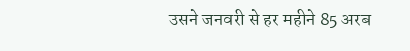उसने जनवरी से हर महीने 85 अरब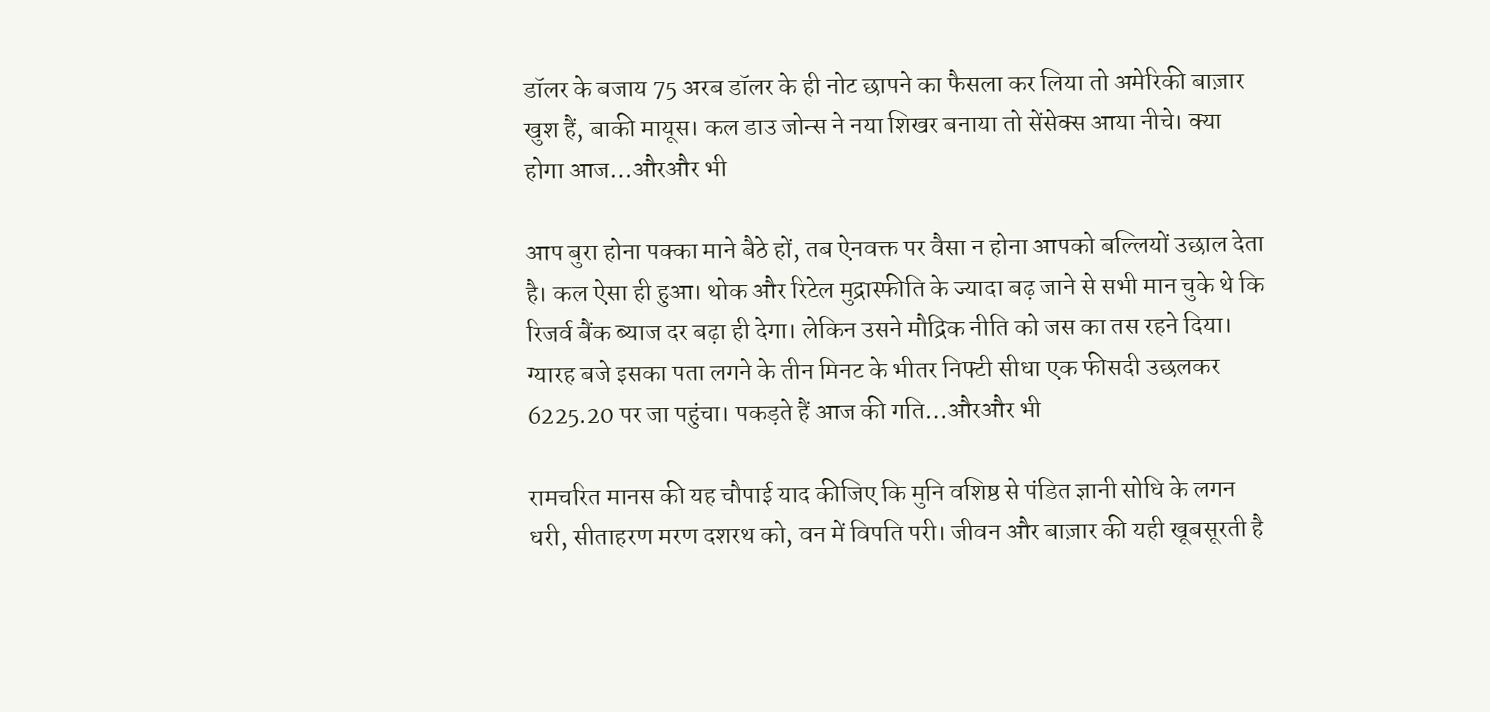डॉलर के बजाय 75 अरब डॉलर के ही नोट छापने का फैसला कर लिया तो अमेरिकी बाज़ार खुश हैं, बाकी मायूस। कल डाउ जोन्स ने नया शिखर बनाया तो सेंसेक्स आया नीचे। क्या होगा आज…औरऔर भी

आप बुरा होना पक्का माने बैठे हों, तब ऐनवक्त पर वैसा न होना आपको बल्लियों उछाल देता है। कल ऐसा ही हुआ। थोक और रिटेल मुद्रास्फीति के ज्यादा बढ़ जाने से सभी मान चुके थे कि रिजर्व बैंक ब्याज दर बढ़ा ही देगा। लेकिन उसने मौद्रिक नीति को जस का तस रहने दिया। ग्यारह बजे इसका पता लगने के तीन मिनट के भीतर निफ्टी सीधा एक फीसदी उछलकर 6225.20 पर जा पहुंचा। पकड़ते हैं आज की गति…औरऔर भी

रामचरित मानस की यह चौपाई याद कीजिए कि मुनि वशिष्ठ से पंडित ज्ञानी सोधि के लगन धरी, सीताहरण मरण दशरथ को, वन में विपति परी। जीवन और बाज़ार की यही खूबसूरती है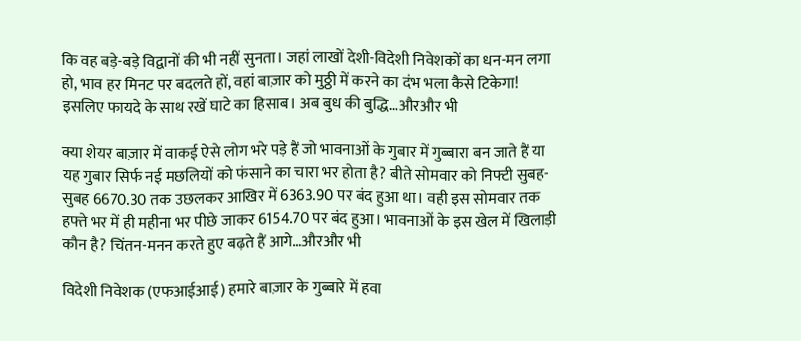कि वह बड़े-बड़े विद्वानों की भी नहीं सुनता। जहां लाखों देशी-विदेशी निवेशकों का धन-मन लगा हो, भाव हर मिनट पर बदलते हों, वहां बाज़ार को मुठ्ठी में करने का दंभ भला कैसे टिकेगा! इसलिए फायदे के साथ रखें घाटे का हिसाब। अब बुध की बुद्धि…औरऔर भी

क्या शेयर बाज़ार में वाकई ऐसे लोग भरे पड़े हैं जो भावनाओं के गुबार में गुब्बारा बन जाते हैं या यह गुबार सिर्फ नई मछलियों को फंसाने का चारा भर होता है? बीते सोमवार को निफ्टी सुबह-सुबह 6670.30 तक उछलकर आखिर में 6363.90 पर बंद हुआ था। वही इस सोमवार तक हफ्ते भर में ही महीना भर पीछे जाकर 6154.70 पर बंद हुआ। भावनाओं के इस खेल में खिलाड़ी कौन है? चिंतन-मनन करते हुए बढ़ते हैं आगे…औरऔर भी

विदेशी निवेशक (एफआईआई) हमारे बाज़ार के गुब्बारे में हवा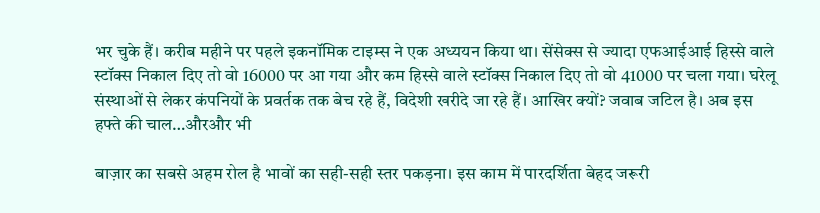भर चुके हैं। करीब महीने पर पहले इकनॉमिक टाइम्स ने एक अध्ययन किया था। सेंसेक्स से ज्यादा एफआईआई हिस्से वाले स्टॉक्स निकाल दिए तो वो 16000 पर आ गया और कम हिस्से वाले स्टॉक्स निकाल दिए तो वो 41000 पर चला गया। घरेलू संस्थाओं से लेकर कंपनियों के प्रवर्तक तक बेच रहे हैं, विदेशी खरीदे जा रहे हैं। आखिर क्यों? जवाब जटिल है। अब इस हफ्ते की चाल…औरऔर भी

बाज़ार का सबसे अहम रोल है भावों का सही-सही स्तर पकड़ना। इस काम में पारदर्शिता बेहद जरूरी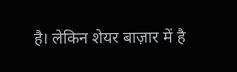है। लेकिन शेयर बाज़ार में है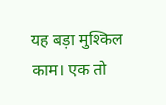यह बड़ा मुश्किल काम। एक तो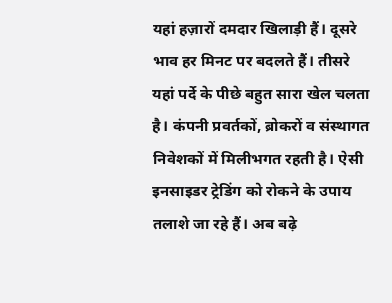यहां हज़ारों दमदार खिलाड़ी हैं। दूसरे भाव हर मिनट पर बदलते हैं। तीसरे यहां पर्दे के पीछे बहुत सारा खेल चलता है। कंपनी प्रवर्तकों, ब्रोकरों व संस्थागत निवेशकों में मिलीभगत रहती है। ऐसी इनसाइडर ट्रेडिंग को रोकने के उपाय तलाशे जा रहे हैं। अब बढ़े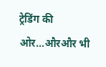ट्रेडिंग की ओर…औरऔर भी